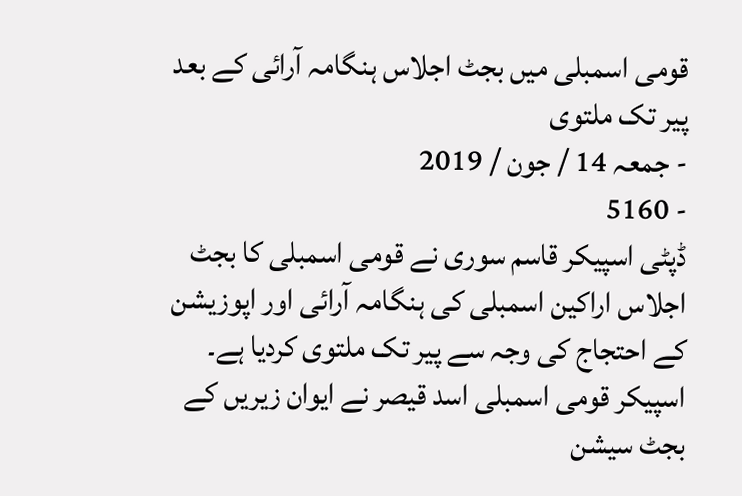قومی اسمبلی میں بجٹ اجلاس ہنگامہ آرائی کے بعد پیر تک ملتوی
- جمعہ 14 / جون / 2019
- 5160
ڈپٹی اسپیکر قاسم سوری نے قومی اسمبلی کا بجٹ اجلاس اراکین اسمبلی کی ہنگامہ آرائی اور اپوزیشن کے احتجاج کی وجہ سے پیر تک ملتوی کردیا ہے۔
اسپیکر قومی اسمبلی اسد قیصر نے ایوان زیریں کے بجٹ سیشن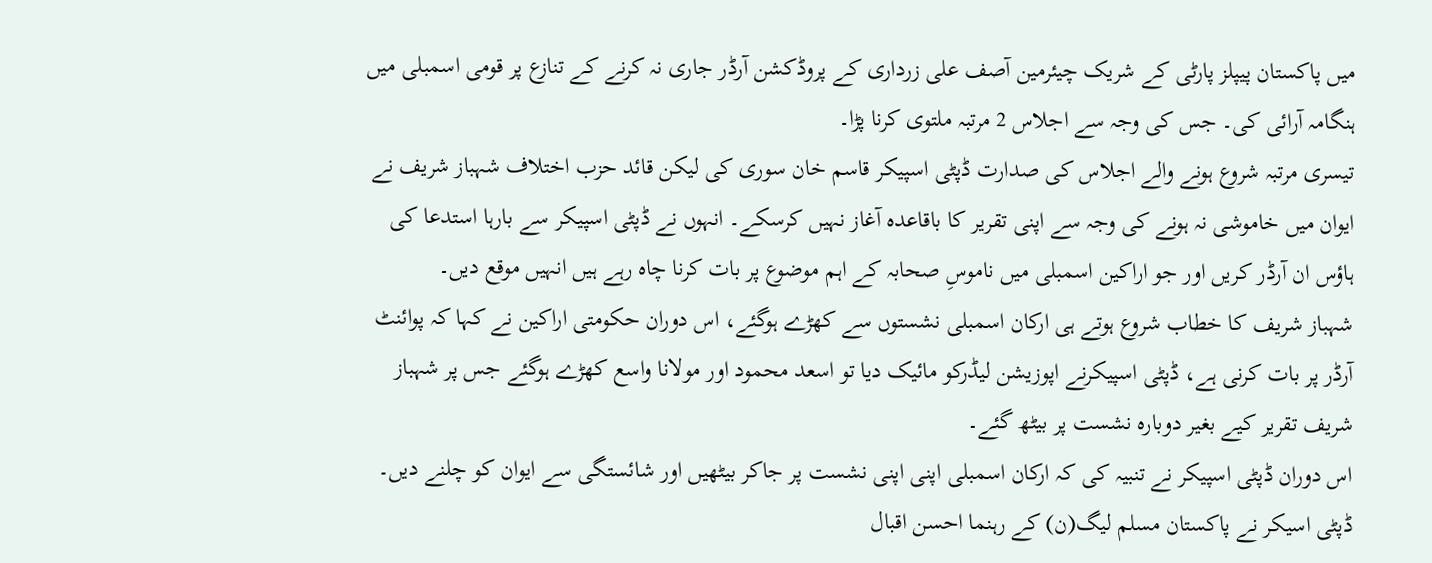میں پاکستان پیپلز پارٹی کے شریک چیئرمین آصف علی زرداری کے پروڈکشن آرڈر جاری نہ کرنے کے تنازع پر قومی اسمبلی میں ہنگامہ آرائی کی۔ جس کی وجہ سے اجلاس 2 مرتبہ ملتوی کرنا پڑا۔
تیسری مرتبہ شروع ہونے والے اجلاس کی صدارت ڈپٹی اسپیکر قاسم خان سوری کی لیکن قائد حزب اختلاف شہباز شریف نے ایوان میں خاموشی نہ ہونے کی وجہ سے اپنی تقریر کا باقاعدہ آغاز نہیں کرسکے۔ انہوں نے ڈپٹی اسپیکر سے بارہا استدعا کی ہاؤس ان آرڈر کریں اور جو اراکین اسمبلی میں ناموسِ صحابہ کے اہم موضوع پر بات کرنا چاہ رہے ہیں انہیں موقع دیں۔
شہباز شریف کا خطاب شروع ہوتے ہی ارکان اسمبلی نشستوں سے کھڑے ہوگئے، اس دوران حکومتی اراکین نے کہا کہ پوائنٹ آرڈر پر بات کرنی ہے، ڈپٹی اسپیکرنے اپوزیشن لیڈرکو مائیک دیا تو اسعد محمود اور مولانا واسع کھڑے ہوگئے جس پر شہباز شریف تقریر کیے بغیر دوبارہ نشست پر بیٹھ گئے۔
اس دوران ڈپٹی اسپیکر نے تنبیہ کی کہ ارکان اسمبلی اپنی اپنی نشست پر جاکر بیٹھیں اور شائستگی سے ایوان کو چلنے دیں۔ ڈپٹی اسیکر نے پاکستان مسلم لیگ(ن) کے رہنما احسن اقبال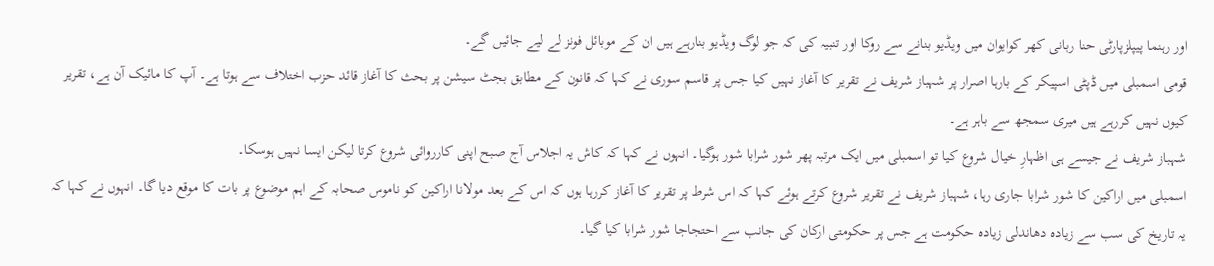اور رہنما پیپلزپارٹی حنا ربانی کھر کوایوان میں ویڈیو بنانے سے روکا اور تنبیہ کی کہ جو لوگ ویڈیو بنارہے ہیں ان کے موبائل فونز لے لیے جائیں گے۔
قومی اسمبلی میں ڈپٹی اسپیکر کے بارہا اصرار پر شہباز شریف نے تقریر کا آغاز نہیں کیا جس پر قاسم سوری نے کہا کہ قانون کے مطابق بجٹ سیشن پر بحث کا آغاز قائد حزب اختلاف سے ہوتا ہے۔ آپ کا مائیک آن ہے، تقریر کیوں نہیں کررہے ہیں میری سمجھ سے باہر ہے۔
شہباز شریف نے جیسے ہی اظہارِ خیال شروع کیا تو اسمبلی میں ایک مرتبہ پھر شور شرابا شور ہوگیا۔ انہوں نے کہا کہ کاش یہ اجلاس آج صبح اپنی کارروائی شروع کرتا لیکن ایسا نہیں ہوسکا۔
اسمبلی میں اراکین کا شور شرابا جاری رہا، شہباز شریف نے تقریر شروع کرتے ہوئے کہا کہ اس شرط پر تقریر کا آغاز کررہا ہوں کہ اس کے بعد مولانا اراکین کو ناموس صحابہ کے اہم موضوع پر بات کا موقع دیا گا۔ انہوں نے کہا کہ یہ تاریخ کی سب سے زیادہ دھاندلی زیادہ حکومت ہے جس پر حکومتی ارکان کی جانب سے احتجاجا شور شرابا کیا گیا۔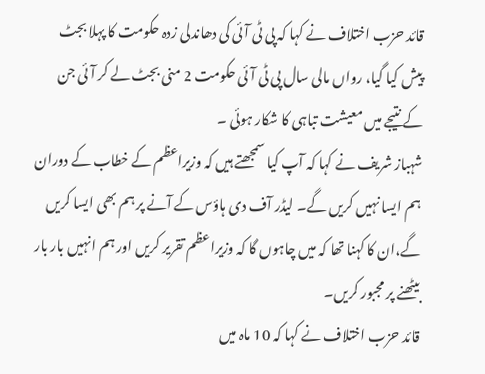قائد حزب اختلاف نے کہا کہ پی ٹی آئی کی دھاندلی زدہ حکومت کا پہلا بجٹ پیش کیا گیا، رواں مالی سال پی ٹی آئی حکومت 2 منی بجٹ لے کر آئی جن کے نتیجے میں معیشت تباہی کا شکار ہوئی ۔
شہباز شریف نے کہا کہ آپ کیا سمجھتے ہیں کہ وزیراعظم کے خطاب کے دوران ہم ایسا نہیں کریں گے۔ لیڈر آف دی ہاؤس کے آنے پر ہم بھی ایسا کریں گے،ان کا کہنا تھا کہ میں چاہوں گا کہ وزیراعظم تقریر کریں اور ہم انہیں بار بار بیٹھنے پر مجبور کریں۔
قائد حزب اختلاف نے کہا کہ 10 ماہ میں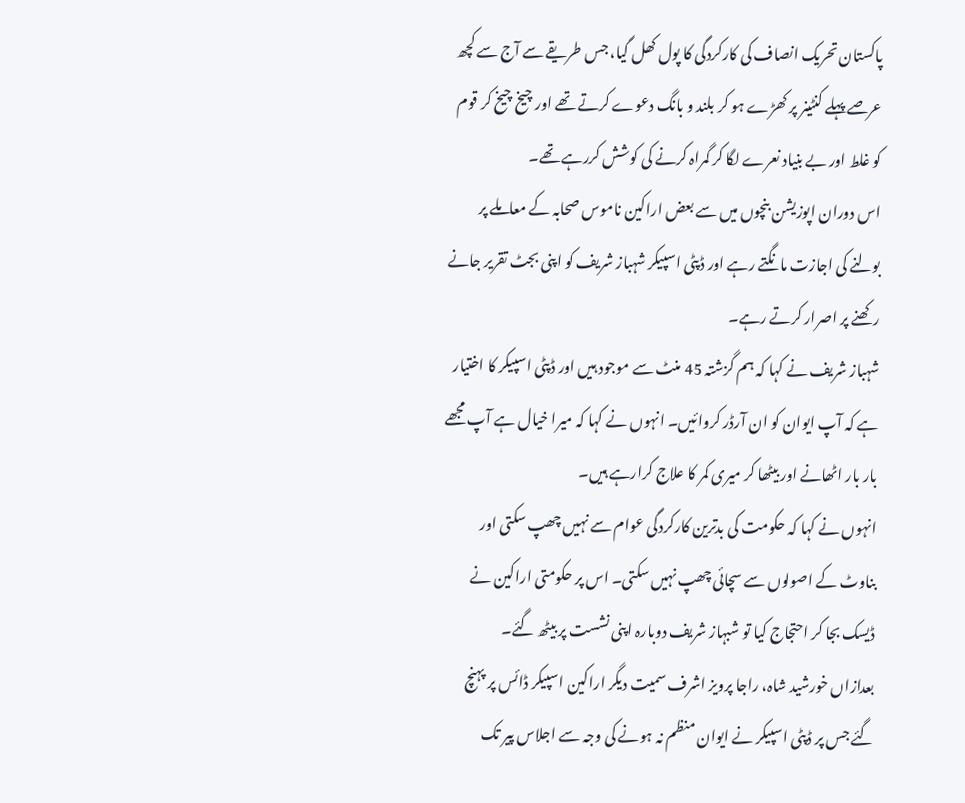پاکستان تحریک انصاف کی کارکردگی کا پول کھل گیا، جس طریقے سے آج سے کچھ عرصے پہلے کنٹینر پر کھڑے ہو کر بلند و بانگ دعوے کرتے تھے اور چیخ چیخ کر قوم کو غلط اور بے بنیاد نعرے لگا کر گمراہ کرنے کی کوشش کررہے تھے۔
اس دوران اپوزیشن بنچوں میں سے بعض اراکین ناموس صحابہ کے معاملے پر بولنے کی اجازت مانگتے رہے اور ڈپٹی اسپیکر شہباز شریف کو اپنی بجٹ تقریر جانے رکھنے پر اصرار کرتے رہے۔
شہباز شریف نے کہا کہ ہم گزشتہ 45 منٹ سے موجود ہیں اور ڈپٹی اسپیکر کا اختیار ہے کہ آپ ایوان کو ان آرڈر کروائیں۔ انہوں نے کہا کہ میرا خیال ہے آپ مجھے بار بار اٹھانے اور بیٹھا کر میری کمر کا علاج کرارہے ہیں۔
انہوں نے کہا کہ حکومت کی بدترین کارکردگی عوام سے نہیں چھپ سکتی اور بناوٹ کے اصولوں سے سچائی چھپ نہیں سکتی۔ اس پر حکومتی اراکین نے ڈیسک بجا کر احتجاج کیا تو شبہاز شریف دوبارہ اپنی نشست پر بیٹھ گئے۔
بعدازاں خورشید شاہ، راجا پرویز اشرف سمیت دیگر اراکین اسپیکر ڈائس پر پہنچ گئے جس پر ڈپٹی اسپیکر نے ایوان منظم نہ ہونے کی وجہ سے اجلاس پیر تک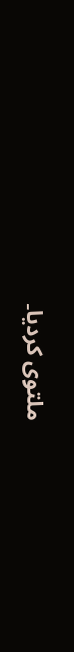ملتوی کردیا۔